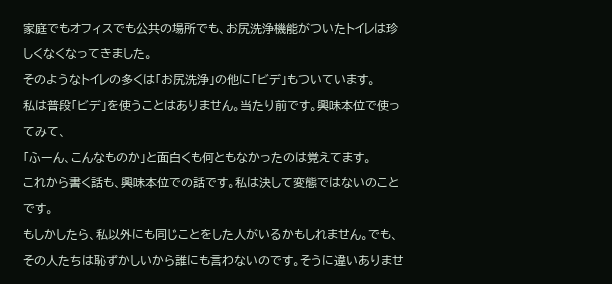家庭でもオフィスでも公共の場所でも、お尻洗浄機能がついたトイレは珍しくなくなってきました。
そのようなトイレの多くは「お尻洗浄」の他に「ビデ」もついています。
私は普段「ビデ」を使うことはありません。当たり前です。興味本位で使ってみて、
「ふーん、こんなものか」と面白くも何ともなかったのは覚えてます。
これから書く話も、興味本位での話です。私は決して変態ではないのことです。
もしかしたら、私以外にも同じことをした人がいるかもしれません。でも、
その人たちは恥ずかしいから誰にも言わないのです。そうに違いありませ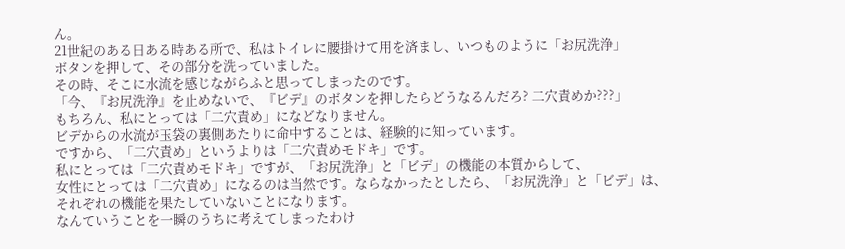ん。
21世紀のある日ある時ある所で、私はトイレに腰掛けて用を済まし、いつものように「お尻洗浄」
ボタンを押して、その部分を洗っていました。
その時、そこに水流を感じながらふと思ってしまったのです。
「今、『お尻洗浄』を止めないで、『ビデ』のボタンを押したらどうなるんだろ? 二穴責めか???」
もちろん、私にとっては「二穴責め」になどなりません。
ビデからの水流が玉袋の裏側あたりに命中することは、経験的に知っています。
ですから、「二穴責め」というよりは「二穴責めモドキ」です。
私にとっては「二穴責めモドキ」ですが、「お尻洗浄」と「ビデ」の機能の本質からして、
女性にとっては「二穴責め」になるのは当然です。ならなかったとしたら、「お尻洗浄」と「ビデ」は、
それぞれの機能を果たしていないことになります。
なんていうことを一瞬のうちに考えてしまったわけ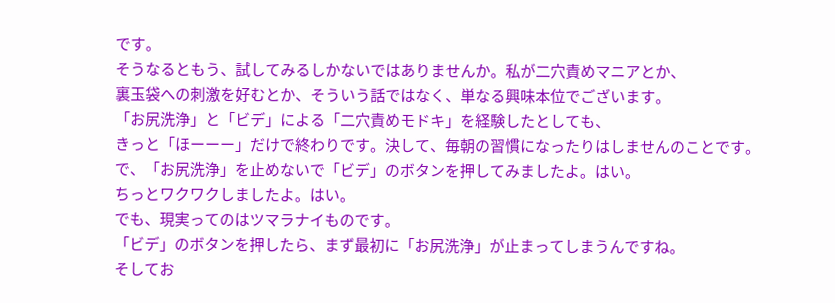です。
そうなるともう、試してみるしかないではありませんか。私が二穴責めマニアとか、
裏玉袋への刺激を好むとか、そういう話ではなく、単なる興味本位でございます。
「お尻洗浄」と「ビデ」による「二穴責めモドキ」を経験したとしても、
きっと「ほーーー」だけで終わりです。決して、毎朝の習慣になったりはしませんのことです。
で、「お尻洗浄」を止めないで「ビデ」のボタンを押してみましたよ。はい。
ちっとワクワクしましたよ。はい。
でも、現実ってのはツマラナイものです。
「ビデ」のボタンを押したら、まず最初に「お尻洗浄」が止まってしまうんですね。
そしてお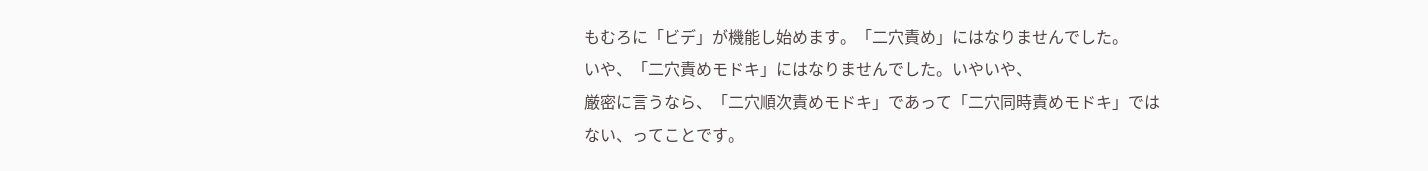もむろに「ビデ」が機能し始めます。「二穴責め」にはなりませんでした。
いや、「二穴責めモドキ」にはなりませんでした。いやいや、
厳密に言うなら、「二穴順次責めモドキ」であって「二穴同時責めモドキ」ではない、ってことです。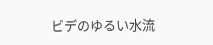ビデのゆるい水流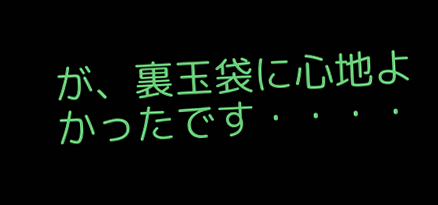が、裏玉袋に心地よかったです・・・・